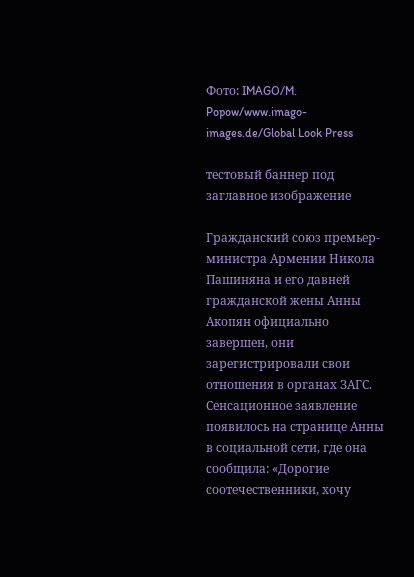Фото: IMAGO/M. Popow/www.imago-images.de/Global Look Press

тестовый баннер под заглавное изображение

Гражданский союз премьер-министра Армении Никола Пашиняна и его давней гражданской жены Анны Акопян официально завершен, они зарегистрировали свои отношения в органах ЗАГС. Сенсационное заявление появилось на странице Анны в социальной сети, где она сообщила: «Дорогие соотечественники, хочу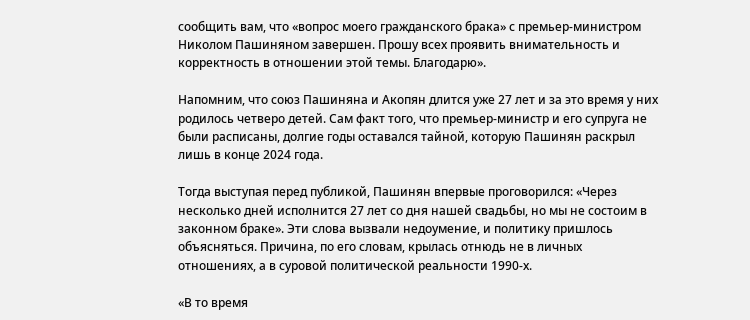сообщить вам, что «вопрос моего гражданского брака» с премьер-министром Николом Пашиняном завершен. Прошу всех проявить внимательность и корректность в отношении этой темы. Благодарю».

Напомним, что союз Пашиняна и Акопян длится уже 27 лет и за это время у них родилось четверо детей. Сам факт того, что премьер-министр и его супруга не были расписаны, долгие годы оставался тайной, которую Пашинян раскрыл лишь в конце 2024 года.

Тогда выступая перед публикой, Пашинян впервые проговорился: «Через несколько дней исполнится 27 лет со дня нашей свадьбы, но мы не состоим в законном браке». Эти слова вызвали недоумение, и политику пришлось объясняться. Причина, по его словам, крылась отнюдь не в личных отношениях, а в суровой политической реальности 1990-х.

«В то время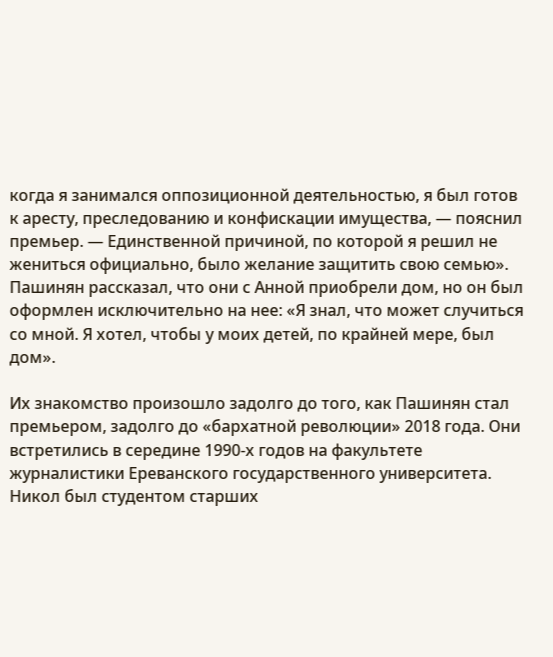когда я занимался оппозиционной деятельностью, я был готов к аресту, преследованию и конфискации имущества, — пояснил премьер. — Единственной причиной, по которой я решил не жениться официально, было желание защитить свою семью». Пашинян рассказал, что они с Анной приобрели дом, но он был оформлен исключительно на нее: «Я знал, что может случиться со мной. Я хотел, чтобы у моих детей, по крайней мере, был дом».

Их знакомство произошло задолго до того, как Пашинян стал премьером, задолго до «бархатной революции» 2018 года. Они встретились в середине 1990-х годов на факультете журналистики Ереванского государственного университета. Никол был студентом старших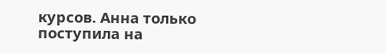курсов. Анна только поступила на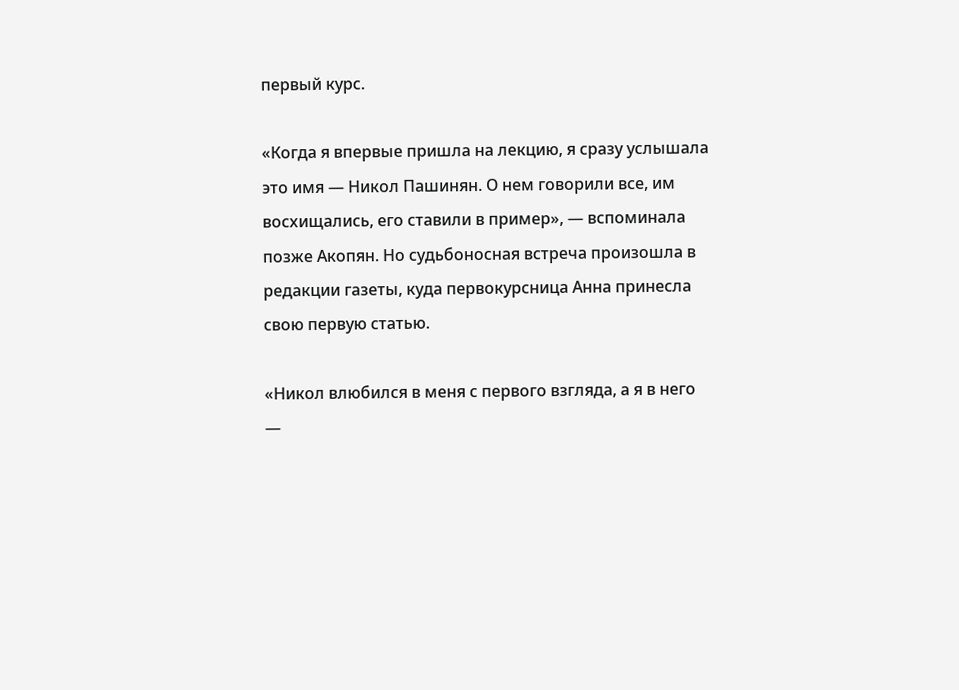первый курс.

«Когда я впервые пришла на лекцию, я сразу услышала это имя — Никол Пашинян. О нем говорили все, им восхищались, его ставили в пример», — вспоминала позже Акопян. Но судьбоносная встреча произошла в редакции газеты, куда первокурсница Анна принесла свою первую статью.

«Никол влюбился в меня с первого взгляда, а я в него —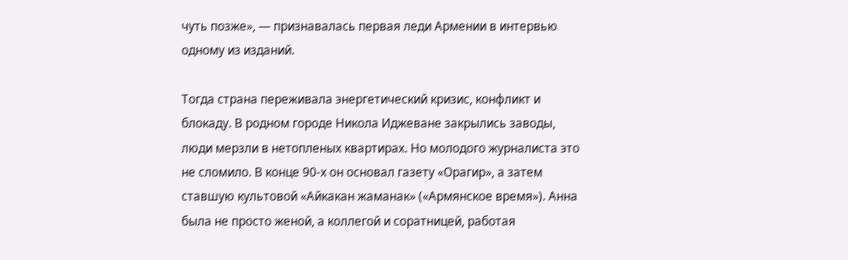чуть позже», — признавалась первая леди Армении в интервью одному из изданий.

Тогда страна переживала энергетический кризис, конфликт и блокаду. В родном городе Никола Иджеване закрылись заводы, люди мерзли в нетопленых квартирах. Но молодого журналиста это не сломило. В конце 90-х он основал газету «Орагир», а затем ставшую культовой «Айкакан жаманак» («Армянское время»). Анна была не просто женой, а коллегой и соратницей, работая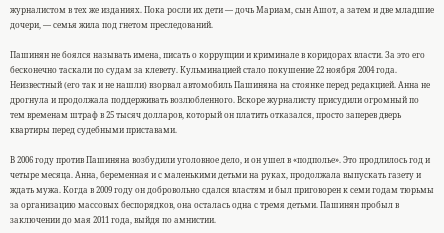журналистом в тех же изданиях. Пока росли их дети — дочь Мариам, сын Ашот, а затем и две младшие дочери, — семья жила под гнетом преследований.

Пашинян не боялся называть имена, писать о коррупции и криминале в коридорах власти. За это его бесконечно таскали по судам за клевету. Кульминацией стало покушение 22 ноября 2004 года. Неизвестный (его так и не нашли) взорвал автомобиль Пашиняна на стоянке перед редакцией. Анна не дрогнула и продолжала поддерживать возлюбленного. Вскоре журналисту присудили огромный по тем временам штраф в 25 тысяч долларов, который он платить отказался, просто заперев дверь квартиры перед судебными приставами.

В 2006 году против Пашиняна возбудили уголовное дело, и он ушел в «подполье». Это продлилось год и четыре месяца. Анна, беременная и с маленькими детьми на руках, продолжала выпускать газету и ждать мужа. Когда в 2009 году он добровольно сдался властям и был приговорен к семи годам тюрьмы за организацию массовых беспорядков, она осталась одна с тремя детьми. Пашинян пробыл в заключении до мая 2011 года, выйдя по амнистии.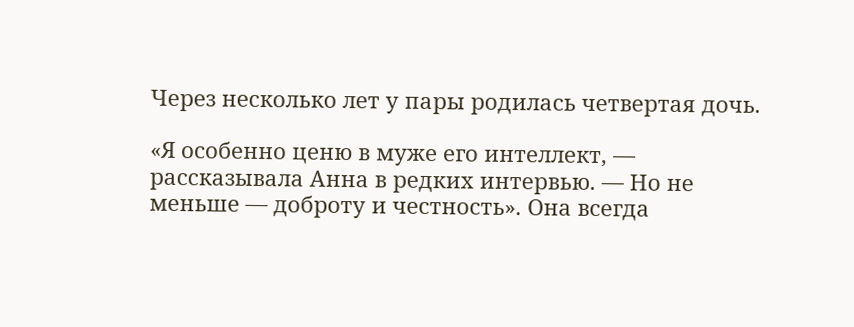Через несколько лет у пары родилась четвертая дочь.

«Я особенно ценю в муже его интеллект, — рассказывала Анна в редких интервью. — Но не меньше — доброту и честность». Она всегда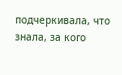подчеркивала, что знала, за кого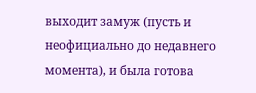выходит замуж (пусть и неофициально до недавнего момента), и была готова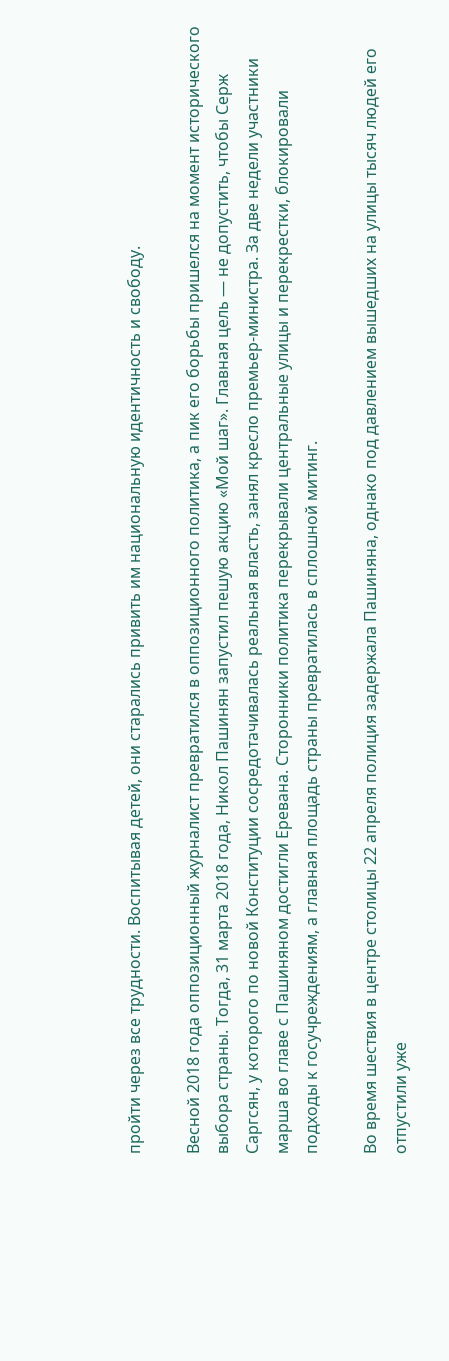пройти через все трудности. Воспитывая детей, они старались привить им национальную идентичность и свободу.

Весной 2018 года оппозиционный журналист превратился в оппозиционного политика, а пик его борьбы пришелся на момент исторического выбора страны. Тогда, 31 марта 2018 года, Никол Пашинян запустил пешую акцию «Мой шаг». Главная цель — не допустить, чтобы Серж Саргсян, у которого по новой Конституции сосредотачивалась реальная власть, занял кресло премьер-министра. За две недели участники марша во главе с Пашиняном достигли Еревана. Сторонники политика перекрывали центральные улицы и перекрестки, блокировали подходы к госучреждениям, а главная площадь страны превратилась в сплошной митинг.

Во время шествия в центре столицы 22 апреля полиция задержала Пашиняна, однако под давлением вышедших на улицы тысяч людей его отпустили уже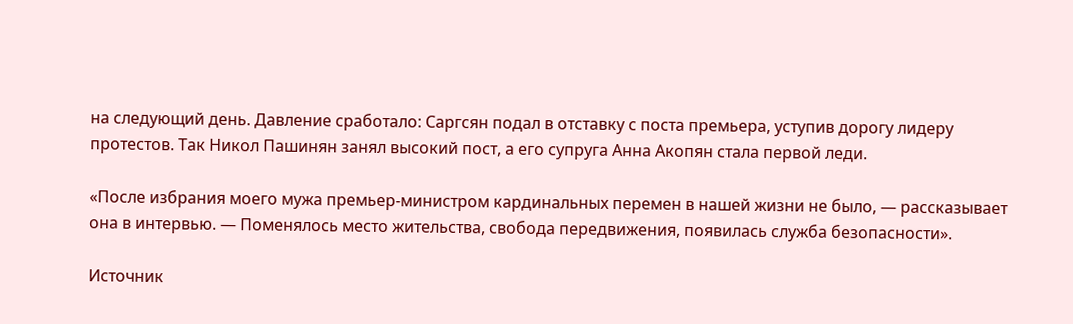на следующий день. Давление сработало: Саргсян подал в отставку с поста премьера, уступив дорогу лидеру протестов. Так Никол Пашинян занял высокий пост, а его супруга Анна Акопян стала первой леди.

«После избрания моего мужа премьер-министром кардинальных перемен в нашей жизни не было, — рассказывает она в интервью. — Поменялось место жительства, свобода передвижения, появилась служба безопасности».

Источник